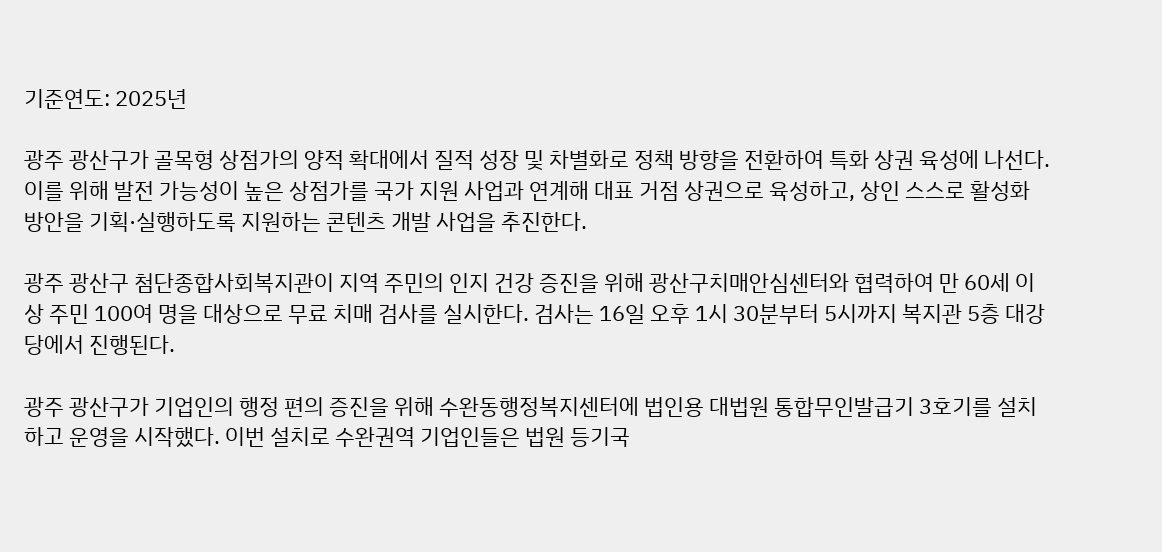기준연도: 2025년

광주 광산구가 골목형 상점가의 양적 확대에서 질적 성장 및 차별화로 정책 방향을 전환하여 특화 상권 육성에 나선다. 이를 위해 발전 가능성이 높은 상점가를 국가 지원 사업과 연계해 대표 거점 상권으로 육성하고, 상인 스스로 활성화 방안을 기획·실행하도록 지원하는 콘텐츠 개발 사업을 추진한다.

광주 광산구 첨단종합사회복지관이 지역 주민의 인지 건강 증진을 위해 광산구치매안심센터와 협력하여 만 60세 이상 주민 100여 명을 대상으로 무료 치매 검사를 실시한다. 검사는 16일 오후 1시 30분부터 5시까지 복지관 5층 대강당에서 진행된다.

광주 광산구가 기업인의 행정 편의 증진을 위해 수완동행정복지센터에 법인용 대법원 통합무인발급기 3호기를 설치하고 운영을 시작했다. 이번 설치로 수완권역 기업인들은 법원 등기국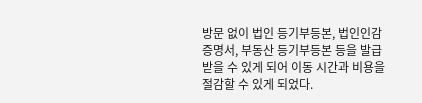방문 없이 법인 등기부등본, 법인인감증명서, 부동산 등기부등본 등을 발급받을 수 있게 되어 이동 시간과 비용을 절감할 수 있게 되었다.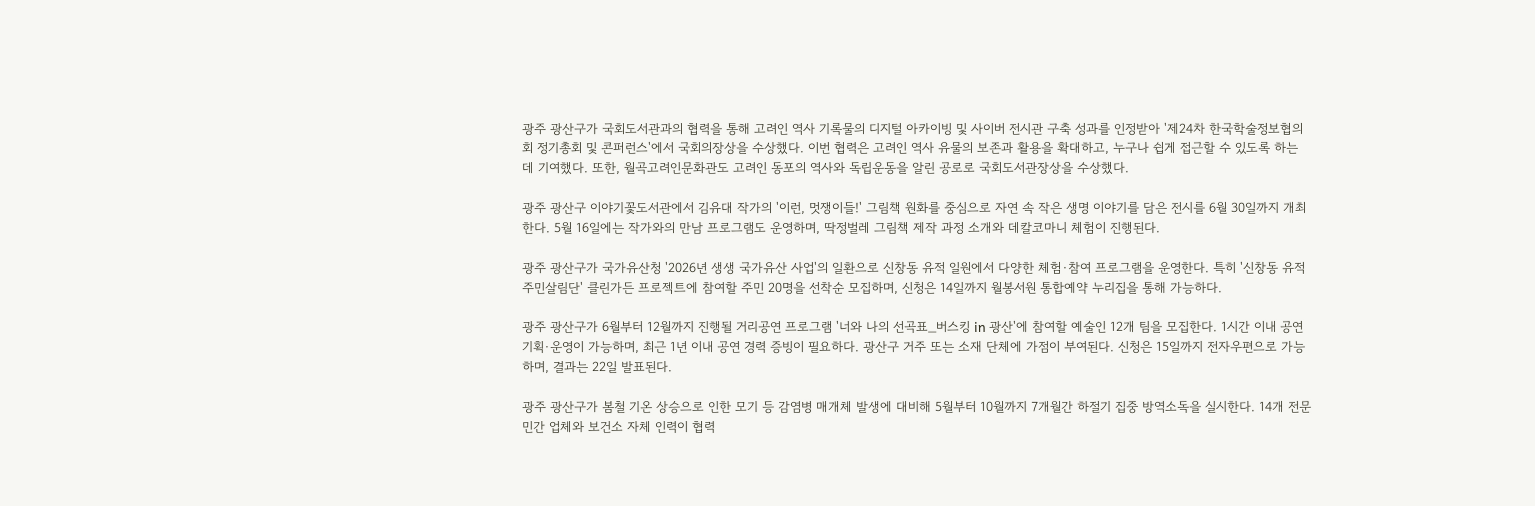광주 광산구가 국회도서관과의 협력을 통해 고려인 역사 기록물의 디지털 아카이빙 및 사이버 전시관 구축 성과를 인정받아 '제24차 한국학술정보협의회 정기총회 및 콘퍼런스'에서 국회의장상을 수상했다. 이번 협력은 고려인 역사 유물의 보존과 활용을 확대하고, 누구나 쉽게 접근할 수 있도록 하는 데 기여했다. 또한, 월곡고려인문화관도 고려인 동포의 역사와 독립운동을 알린 공로로 국회도서관장상을 수상했다.

광주 광산구 이야기꽃도서관에서 김유대 작가의 '이런, 멋쟁이들!' 그림책 원화를 중심으로 자연 속 작은 생명 이야기를 담은 전시를 6월 30일까지 개최한다. 5월 16일에는 작가와의 만남 프로그램도 운영하며, 딱정벌레 그림책 제작 과정 소개와 데칼코마니 체험이 진행된다.

광주 광산구가 국가유산청 '2026년 생생 국가유산 사업'의 일환으로 신창동 유적 일원에서 다양한 체험·참여 프로그램을 운영한다. 특히 '신창동 유적 주민살림단' 클린가든 프로젝트에 참여할 주민 20명을 선착순 모집하며, 신청은 14일까지 월봉서원 통합예약 누리집을 통해 가능하다.

광주 광산구가 6월부터 12월까지 진행될 거리공연 프로그램 '너와 나의 선곡표_버스킹 in 광산'에 참여할 예술인 12개 팀을 모집한다. 1시간 이내 공연 기획·운영이 가능하며, 최근 1년 이내 공연 경력 증빙이 필요하다. 광산구 거주 또는 소재 단체에 가점이 부여된다. 신청은 15일까지 전자우편으로 가능하며, 결과는 22일 발표된다.

광주 광산구가 봄철 기온 상승으로 인한 모기 등 감염병 매개체 발생에 대비해 5월부터 10월까지 7개월간 하절기 집중 방역소독을 실시한다. 14개 전문 민간 업체와 보건소 자체 인력이 협력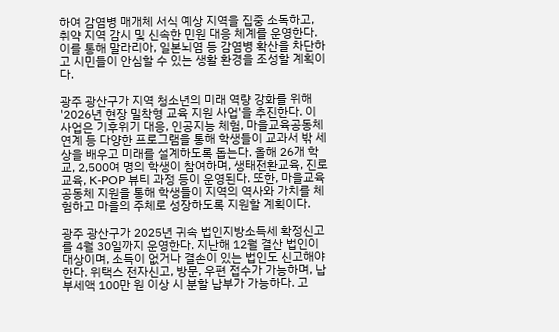하여 감염병 매개체 서식 예상 지역을 집중 소독하고, 취약 지역 감시 및 신속한 민원 대응 체계를 운영한다. 이를 통해 말라리아, 일본뇌염 등 감염병 확산을 차단하고 시민들이 안심할 수 있는 생활 환경을 조성할 계획이다.

광주 광산구가 지역 청소년의 미래 역량 강화를 위해 '2026년 현장 밀착형 교육 지원 사업'을 추진한다. 이 사업은 기후위기 대응, 인공지능 체험, 마을교육공동체 연계 등 다양한 프로그램을 통해 학생들이 교과서 밖 세상을 배우고 미래를 설계하도록 돕는다. 올해 26개 학교, 2,500여 명의 학생이 참여하며, 생태전환교육, 진로 교육, K-POP 뷰티 과정 등이 운영된다. 또한, 마을교육공동체 지원을 통해 학생들이 지역의 역사와 가치를 체험하고 마을의 주체로 성장하도록 지원할 계획이다.

광주 광산구가 2025년 귀속 법인지방소득세 확정신고를 4월 30일까지 운영한다. 지난해 12월 결산 법인이 대상이며, 소득이 없거나 결손이 있는 법인도 신고해야 한다. 위택스 전자신고, 방문, 우편 접수가 가능하며, 납부세액 100만 원 이상 시 분할 납부가 가능하다. 고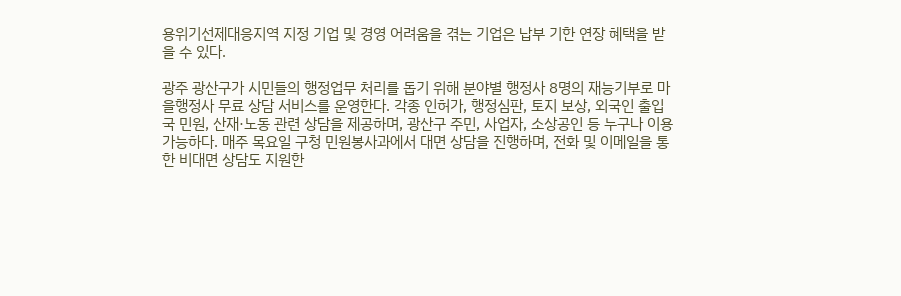용위기선제대응지역 지정 기업 및 경영 어려움을 겪는 기업은 납부 기한 연장 혜택을 받을 수 있다.

광주 광산구가 시민들의 행정업무 처리를 돕기 위해 분야별 행정사 8명의 재능기부로 마을행정사 무료 상담 서비스를 운영한다. 각종 인허가, 행정심판, 토지 보상, 외국인 출입국 민원, 산재·노동 관련 상담을 제공하며, 광산구 주민, 사업자, 소상공인 등 누구나 이용 가능하다. 매주 목요일 구청 민원봉사과에서 대면 상담을 진행하며, 전화 및 이메일을 통한 비대면 상담도 지원한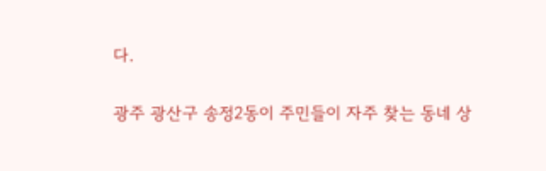다.

광주 광산구 송정2동이 주민들이 자주 찾는 동네 상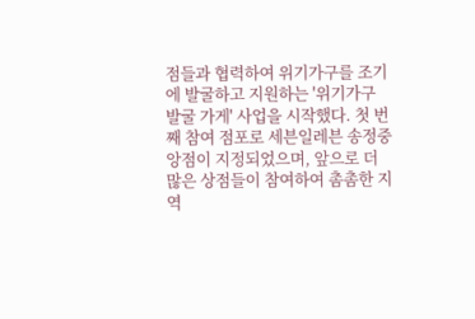점들과 협력하여 위기가구를 조기에 발굴하고 지원하는 '위기가구 발굴 가게' 사업을 시작했다. 첫 번째 참여 점포로 세븐일레븐 송정중앙점이 지정되었으며, 앞으로 더 많은 상점들이 참여하여 촘촘한 지역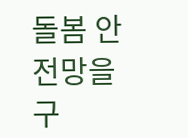돌봄 안전망을 구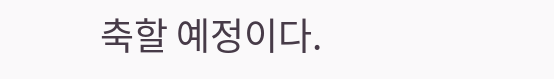축할 예정이다.